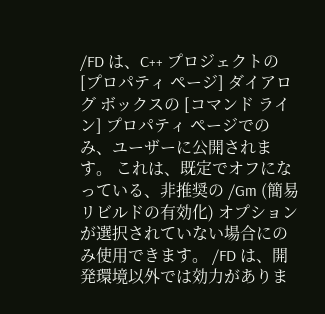/FD は、C++ プロジェクトの [プロパティ ページ] ダイアログ ボックスの [コマンド ライン] プロパティ ページでのみ、ユーザーに公開されます。 これは、既定でオフになっている、非推奨の /Gm (簡易リビルドの有効化) オプションが選択されていない場合にのみ使用できます。 /FD は、開発環境以外では効力がありま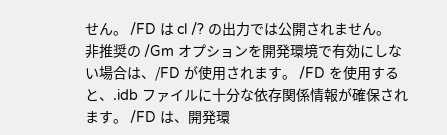せん。 /FD は cl /? の出力では公開されません。
非推奨の /Gm オプションを開発環境で有効にしない場合は、/FD が使用されます。 /FD を使用すると、.idb ファイルに十分な依存関係情報が確保されます。 /FD は、開発環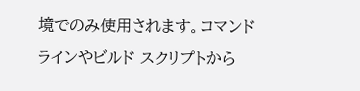境でのみ使用されます。コマンド ラインやビルド スクリプトから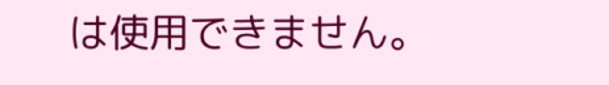は使用できません。